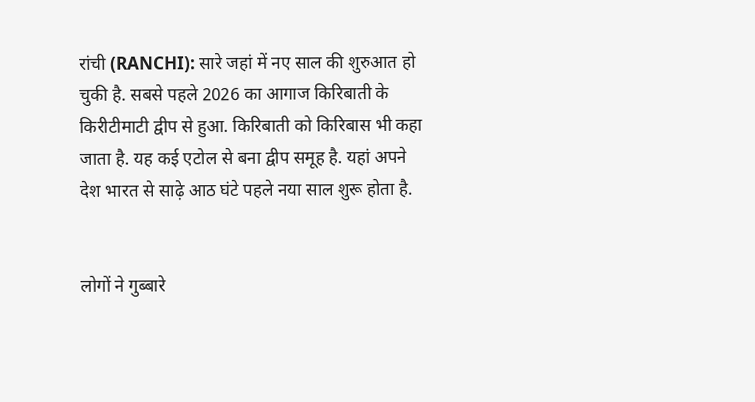रांची (RANCHI): सारे जहां में नए साल की शुरुआत हो चुकी है. सबसे पहले 2026 का आगाज किरिबाती के किरीटीमाटी द्वीप से हुआ. किरिबाती को किरिबास भी कहा जाता है. यह कई एटोल से बना द्वीप समूह है. यहां अपने देश भारत से साढ़े आठ घंटे पहले नया साल शुरू होता है.


लोगों ने गुब्बारे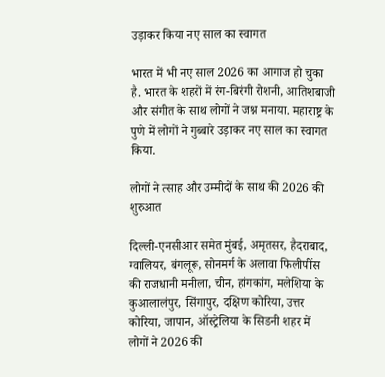उड़ाकर किया नए साल का स्वागत

भारत में भी नए साल 2026 का आगाज हो चुका है. भारत के शहरों में रंग-बिरंगी रोशनी, आतिशबाजी और संगीत के साथ लोगों ने जश्न मनाया. महाराष्ट्र के पुणे में लोगों ने गुब्बारे उड़ाकर नए साल का स्वागत किया.

लोगों ने त्साह और उम्मीदों के साथ की 2026 की शुरुआत

दिल्ली-एनसीआर समेत मुंबई, अमृतसर, हैदराबाद, ग्वालियर, बंगलूरू, सोनमर्ग के अलावा फिलीपींस की राजधानी मनीला, चीन, हांगकांग, मलेशिया के कुआलालंपुर, सिंगापुर, दक्षिण कोरिया, उत्तर कोरिया, जापान, ऑस्ट्रेलिया के सिडनी शहर में लोगों ने 2026 की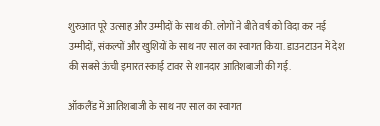शुरुआत पूरे उत्साह और उम्मीदों के साथ की. लोगों ने बीते वर्ष को विदा कर नई उम्मीदों, संकल्पों और खुशियों के साथ नए साल का स्वागत किया. डाउनटाउन में देश की सबसे ऊंची इमारत स्काई टावर से शानदार आतिशबाजी की गई.

ऑकलैंड में आतिशबाजी के साथ नए साल का स्वागत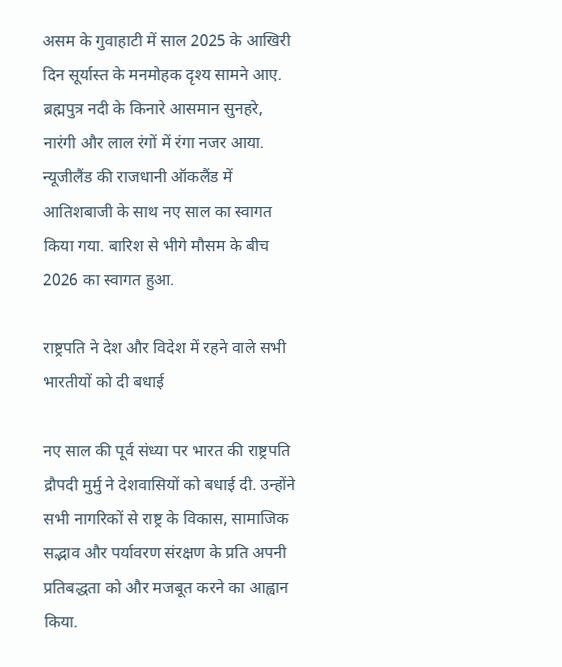असम के गुवाहाटी में साल 2025 के आखिरी दिन सूर्यास्त के मनमोहक दृश्य सामने आए. ब्रह्मपुत्र नदी के किनारे आसमान सुनहरे, नारंगी और लाल रंगों में रंगा नजर आया. न्यूजीलैंड की राजधानी ऑकलैंड में आतिशबाजी के साथ नए साल का स्वागत किया गया. बारिश से भीगे मौसम के बीच 2026 का स्वागत हुआ.

राष्ट्रपति ने देश और विदेश में रहने वाले सभी भारतीयों को दी बधाई

नए साल की पूर्व संध्या पर भारत की राष्ट्रपति द्रौपदी मुर्मु ने देशवासियों को बधाई दी. उन्होंने सभी नागरिकों से राष्ट्र के विकास, सामाजिक सद्भाव और पर्यावरण संरक्षण के प्रति अपनी प्रतिबद्धता को और मजबूत करने का आह्वान किया.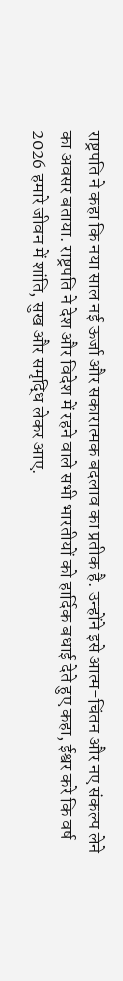राष्ट्रपति ने कहा कि नया साल नई ऊर्जा और सकारात्मक बदलाव का प्रतीक है. उन्होंने इसे आत्म-चिंतन और नए संकल्प लेने का अवसर बताया. राष्ट्रपति ने देश और विदेश में रहने वाले सभी भारतीयों को हार्दिक बधाई देते हुए कहा, ईश्वर करे कि वर्ष 2026 हमारे जीवन में शांति, सुख और समृद्धि लेकर आए.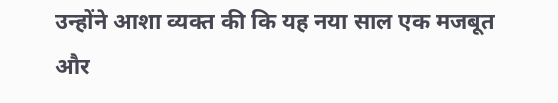उन्होंने आशा व्यक्त की कि यह नया साल एक मजबूत और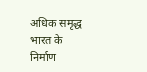अधिक समृद्ध भारत के निर्माण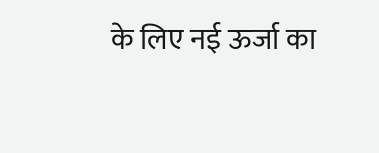के लिए नई ऊर्जा का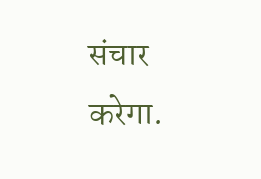संचार करेगा.